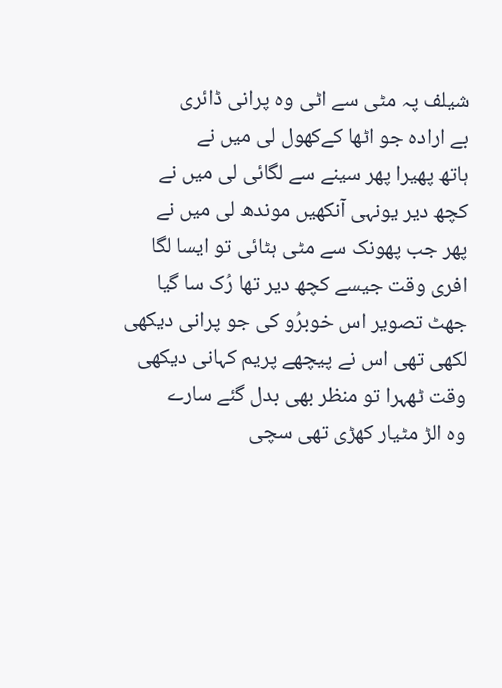شیلف پہ مٹی سے اٹی وہ پرانی ڈائری
بے ارادہ جو اٹھا کےکھول لی میں نے
ہاتھ پھیرا پھر سینے سے لگائی لی میں نے
کچھ دیر یونہی آنکھیں موندھ لی میں نے
پھر جب پھونک سے مٹی ہٹائی تو ایسا لگا
افری وقت جیسے کچھ دیر تھا رُک سا گیا
جھٹ تصویر اس خوبرُو کی جو پرانی دیکھی
لکھی تھی اس نے پیچھے پریم کہانی دیکھی
وقت ٹھہرا تو منظر بھی بدل گئے سارے
وہ الڑ مٹیار کھڑی تھی سچی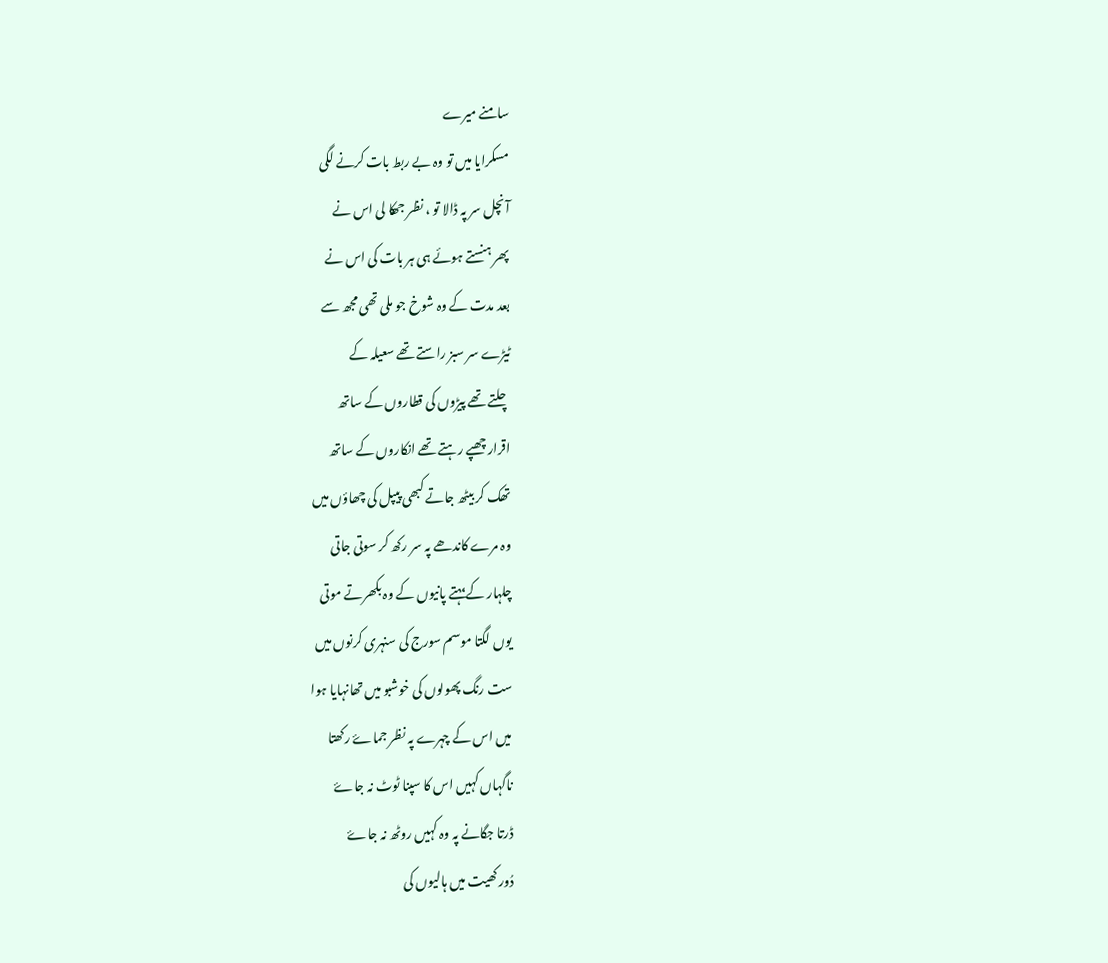سامنے میرے
مسکرایا میں تو وہ بے ربط بات کرنے لگی
آنچل سر پہ ڈالا تو ، نظر جھکا لی اس نے
پھر ہنستے ہوئے ہی ہر بات کی اس نے
بعد مدت کے وہ شوخ جو ملی تھی مجھ سے
ٹیڑے سر سبز راستے تھے سعیلہ کے
چلتے تھے پیڑوں کی قطاروں کے ساتھ
اقرار چھپے رہتے تھے انکاروں کے ساتھ
تھک کر بیٹھ جاتے کبھی پیپل کی چھاؤں میں
وہ مرے کاندھے پہ سر رکھ کر سوتی جاتی
چلہار کے بہتے پانیوں کے وہ بکھرتے موتی
یوں لگتا موسم سورج کی سنہری کرنوں میں
ست رنگ پھولوں کی خوشبو میں تھانہایا ہوا
میں اس کے چہرے پہ نظر جماۓ رکھتا
ناگہاں کہیں اس کا سپنا ٹوٹ نہ جاۓ
ڈرتا جگانے پہ وہ کہیں روٹھ نہ جاۓ
دُور کھیت میں ہالیوں کی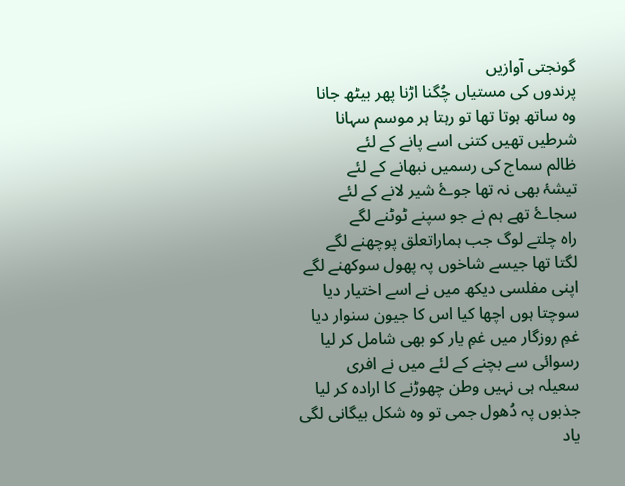گونجتی آوازیں
پرندوں کی مستیاں چُگنا اڑنا پھر بیٹھ جانا
وہ ساتھ ہوتا تھا تو رہتا ہر موسم سہانا
شرطیں تھیں کتنی اسے پانے کے لئے
ظالم سماج کی رسمیں نبھانے کے لئے
تیشۂ بھی نہ تھا جوۓ شیر لانے کے لئے
سجاۓ تھے ہم نے جو سپنے ٹوٹنے لگے
راہ چلتے لوگ جب ہماراتعلق پوچھنے لگے
لگتا تھا جیسے شاخوں پہ پھول سوکھنے لگے
اپنی مفلسی دیکھ میں نے اسے اختیار دیا
سوچتا ہوں اچھا کیا اس کا جیون سنوار دیا
غمِ روزگار میں غمِ یار کو بھی شامل کر لیا
رسوائی سے بچنے کے لئے میں نے افری
سعیلہ ہی نہیں وطن چھوڑنے کا ارادہ کر لیا
جذبوں پہ دُھول جمی تو وہ شکل بیگانی لگی
یاد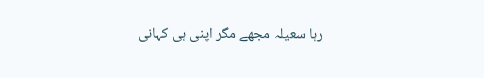رہا سعیلہ مجھے مگر اپنی ہی کہانی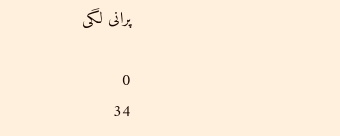پرانی لگی

0
34